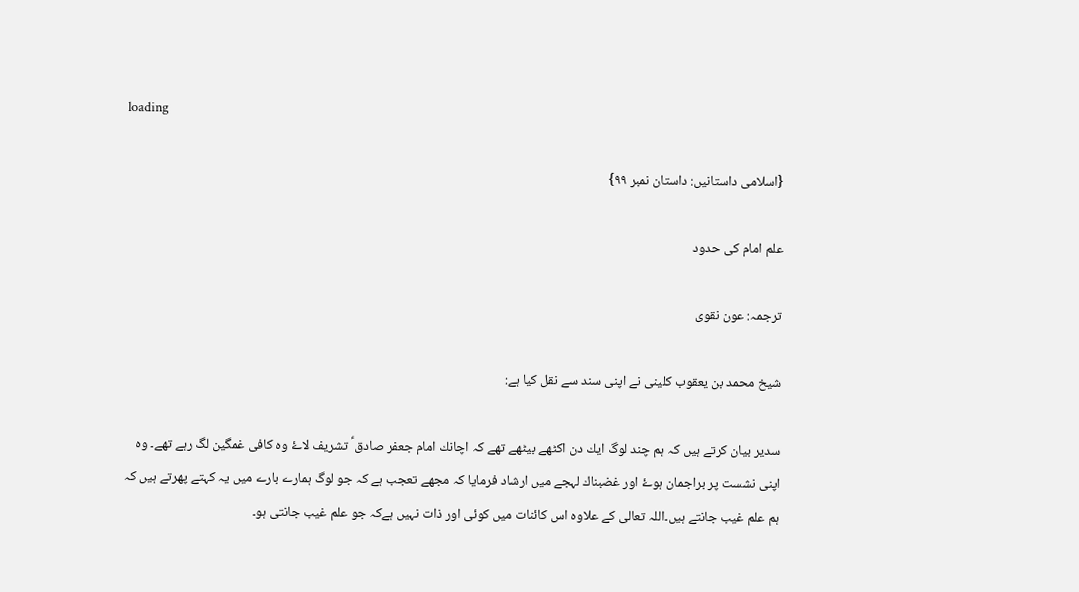loading

{اسلامی داستانیں: داستان نمبر ۹۹}

علم امام کی حدود

ترجمہ: عون نقوی

شیخ محمد بن یعقوب کلینی نے اپنی سند سے نقل کیا ہے:

سدير بيان كرتے ہيں كہ ہم چند لوگ ايك دن اكٹھے بيٹھے تھے كہ اچانك امام جعفر صادق ؑ تشريف لاۓ وہ كافى غمگين لگ رہے تھے۔ وہ اپنى نشست پر براجمان ہوۓ اور غضبناك لہجے ميں ارشاد فرمايا كہ مجھے تعجب ہے كہ جو لوگ ہمارے بارے ميں يہ كہتے پھرتے ہيں كہ ہم علم غيب جانتے ہيں۔اللہ تعالى كے علاوہ اس كائنات ميں كوئى اور ذات نہيں ہےكہ جو علم غيب جانتى ہو۔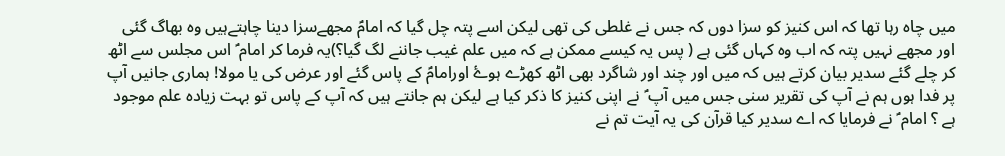ميں چاہ رہا تھا كہ اس كنيز كو سزا دوں كہ جس نے غلطى كى تھى ليكن اسے پتہ چل گيا كہ امامؑ مجھےسزا دينا چاہتےہيں وہ بھاگ گئى اور مجھے نہيں پتہ كہ اب وہ كہاں گئى ہے ( پس يہ كيسے ممكن ہے كہ ميں علم غيب جاننے لگ گيا؟)يہ فرما كر امام ؑ اس مجلس سے اٹھ كر چلے گئے سدير بيان كرتے ہيں كہ ميں اور چند اور شاگرد بھى اٹھ كھڑے ہوۓ اورامامؑ كے پاس گئے اور عرض كى يا مولا! ہمارى جانيں آپ پر فدا ہوں ہم نے آپ كى تقرير سنى جس ميں آپ ؑ نے اپنى كنيز كا ذكر كيا ہے ليكن ہم جانتے ہيں كہ آپ كے پاس تو بہت زيادہ علم موجود ہے ؟ امام ؑ نے فرمايا كہ اے سدير كيا قرآن كى يہ آيت تم نے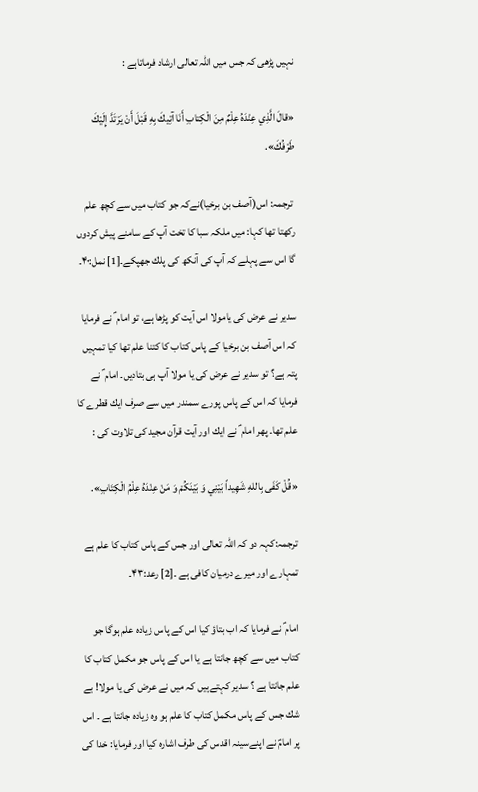نہيں پڑھى كہ جس ميں اللہ تعالى ارشاد فرماتاہے :

«قالَ الَّذِي عِنْدَهُ عِلْمٌ مِنَ الْكِتابِ‌ أَنَا آتِيكَ بِهِ قَبْلَ أَنْ يَرْتَدَّ إِلَيْكَ طَرْفُكَ‌».

 ترجمہ: اس(آصف بن برخيا)نےكہ جو كتاب ميں سے كچھ علم ركھتا تھا كہا: ميں ملكہ سبا كا تخت آپ كے سامنے پيش كردوں گا اس سے پہلے كہ آپ كى آنكھ كى پلك جھپكے۔[1] نمل:۴۰۔

سدير نے عرض كى يامولا اس آيت كو پڑھا ہے، تو امام ؑ نے فرمايا كہ اس آصف بن برخيا كے پاس كتاب كا كتنا علم تھا كيا تمہيں پتہ ہے؟ تو سدير نے عرض كى يا مولا آپ ہى بتاديں۔ امام ؑ نے فرمايا كہ اس كے پاس پورے سمندر ميں سے صرف ايك قطرے كا علم تھا۔ پھر امام ؑ نے ايك اور آيت قرآن مجيد كى تلاوت كى :

«قُلْ كَفَى بِاللهِ شَهِيداً بَيْنِي وَ بَيْنَكُمْ وَ مَنْ عِنْدَهُ عِلْمُ الْكِتَابِ».

ترجمہ:كہہ دو كہ اللہ تعالى اور جس كے پاس كتاب كا علم ہے تمہارے اور ميرے درميان كافى ہے ۔[2] رعد:۴۳۔

امام ؑ نے فرمايا كہ اب بتاؤ كيا اس كے پاس زيادہ علم ہوگا جو كتاب ميں سے كچھ جانتا ہے يا اس كے پاس جو مكمل كتاب كا علم جانتا ہے ؟ سدير كہتےہيں كہ ميں نے عرض كى يا مولا! بے شك جس كے پاس مكمل كتاب كا علم ہو وہ زيادہ جانتا ہے ۔ اس پر امامؑ نے اپنےسينہ اقدس كى طرف اشارہ كيا اور فرمايا: خدا كى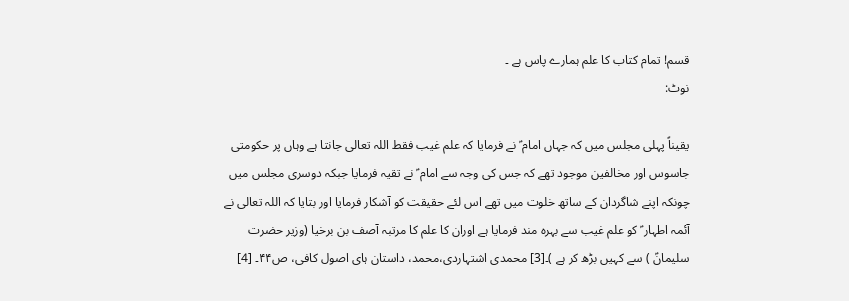قسم! تمام كتاب كا علم ہمارے پاس ہے ۔
نوٹ:

يقيناً پہلى مجلس ميں كہ جہاں امام ؑ نے فرمايا كہ علم غيب فقط اللہ تعالى جانتا ہے وہاں پر حكومتى جاسوس اور مخالفين موجود تھے كہ جس كى وجہ سے امام ؑ نے تقيہ فرمايا جبكہ دوسرى مجلس ميں چونكہ اپنے شاگردان كے ساتھ خلوت ميں تھے اس لئے حقيقت كو آشكار فرمايا اور بتايا كہ اللہ تعالى نے آئمہ اطہار ؑ كو علم غيب سے بہرہ مند فرمايا ہے اوران كا علم كا مرتبہ آصف بن برخيا (وزير حضرت سليمانؑ ) سے كہيں بڑھ كر ہے )۔[3] محمدی اشتہاردی،محمد، داستان ہای اصول کافی، ص۴۴۔ [4]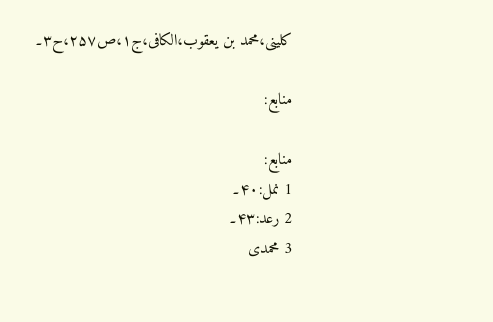کلینی،محمد بن یعقوب،الکافی،ج۱،ص۲۵۷،ح۳۔

منابع:

منابع:
1 نمل:۴۰۔
2 رعد:۴۳۔
3 محمدی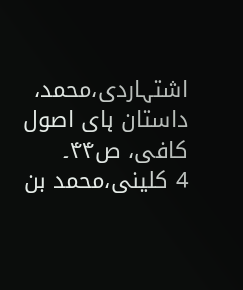اشتہاردی،محمد، داستان ہای اصول کافی، ص۴۴۔
4 کلینی،محمد بن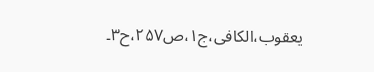یعقوب،الکافی،ج۱،ص۲۵۷،ح۳۔